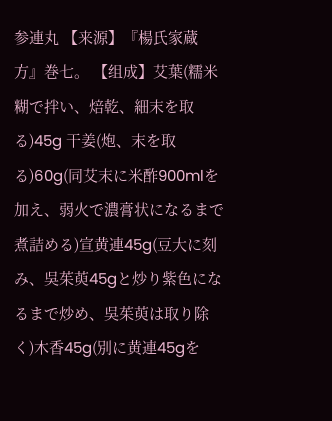参連丸 【来源】『楊氏家蔵方』巻七。 【组成】艾葉(糯米糊で拌い、焙乾、細末を取る)45g 干姜(炮、末を取る)60g(同艾末に米酢900mlを加え、弱火で濃膏状になるまで煮詰める)宣黄連45g(豆大に刻み、吳茱萸45gと炒り紫色になるまで炒め、吳茱萸は取り除く)木香45g(別に黄連45gを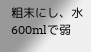粗末にし、水600mlで弱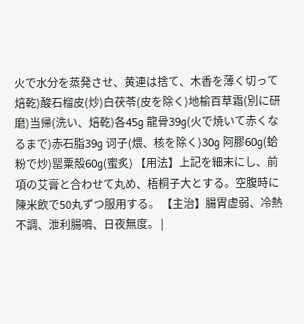火で水分を蒸発させ、黄連は捨て、木香を薄く切って焙乾)酸石榴皮(炒)白茯苓(皮を除く)地榆百草霜(別に研磨)当帰(洗い、焙乾)各45g 龍骨39g(火で焼いて赤くなるまで)赤石脂39g 诃子(煨、核を除く)30g 阿膠60g(蛤粉で炒)罂粟殻60g(蜜炙) 【用法】上記を細末にし、前項の艾膏と合わせて丸め、梧桐子大とする。空腹時に陳米飲で50丸ずつ服用する。 【主治】腸胃虚弱、冷熱不調、泄利腸鳴、日夜無度。 |